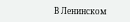В Ленинском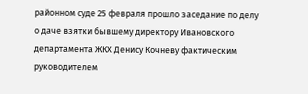районном суде 25 февраля прошло заседание по делу о даче взятки бывшему директору Ивановского департамента ЖКХ Денису Кочневу фактическим руководителем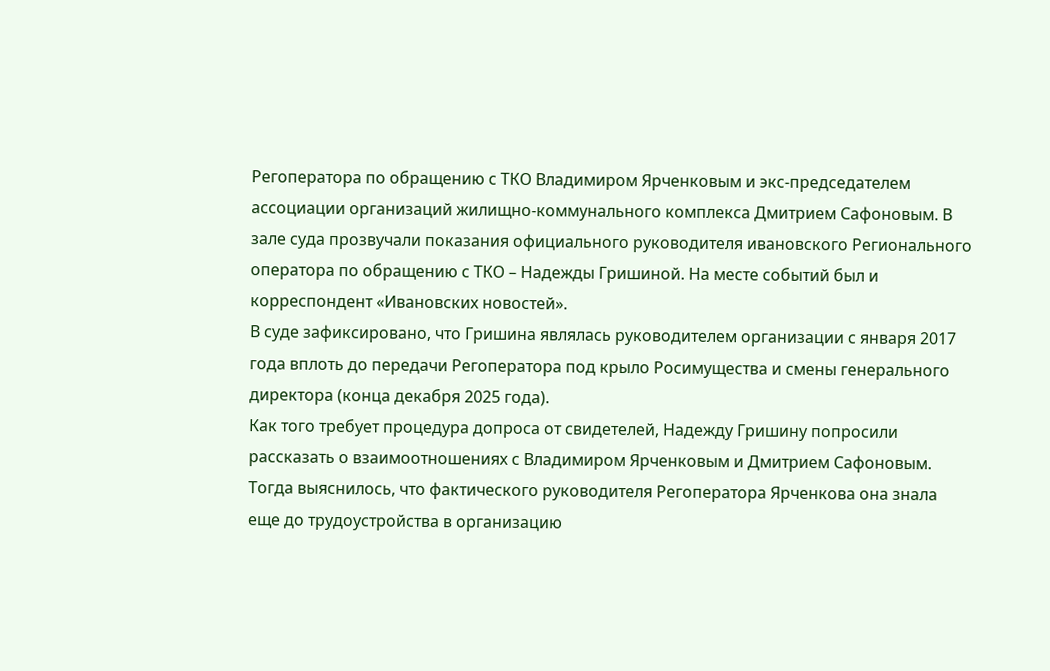Регоператора по обращению с ТКО Владимиром Ярченковым и экс-председателем ассоциации организаций жилищно-коммунального комплекса Дмитрием Сафоновым. В зале суда прозвучали показания официального руководителя ивановского Регионального оператора по обращению с ТКО – Надежды Гришиной. На месте событий был и корреспондент «Ивановских новостей».
В суде зафиксировано, что Гришина являлась руководителем организации с января 2017 года вплоть до передачи Регоператора под крыло Росимущества и смены генерального директора (конца декабря 2025 года).
Как того требует процедура допроса от свидетелей, Надежду Гришину попросили рассказать о взаимоотношениях с Владимиром Ярченковым и Дмитрием Сафоновым. Тогда выяснилось, что фактического руководителя Регоператора Ярченкова она знала еще до трудоустройства в организацию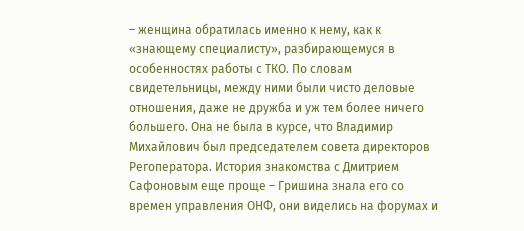– женщина обратилась именно к нему, как к «знающему специалисту», разбирающемуся в особенностях работы с ТКО. По словам свидетельницы, между ними были чисто деловые отношения, даже не дружба и уж тем более ничего большего. Она не была в курсе, что Владимир Михайлович был председателем совета директоров Регоператора. История знакомства с Дмитрием Сафоновым еще проще – Гришина знала его со времен управления ОНФ, они виделись на форумах и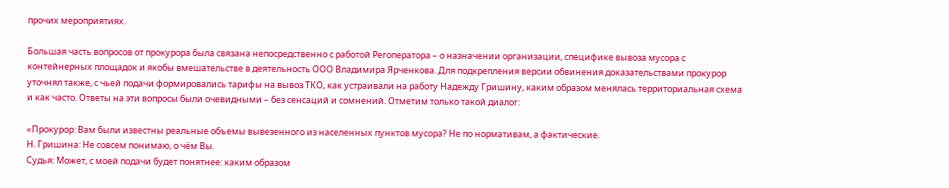прочих мероприятиях.

Большая часть вопросов от прокурора была связана непосредственно с работой Регоператора – о назначении организации, специфике вывоза мусора с контейнерных площадок и якобы вмешательстве в деятельность ООО Владимира Ярченкова. Для подкрепления версии обвинения доказательствами прокурор уточнял также, с чьей подачи формировались тарифы на вывоз ТКО, как устраивали на работу Надежду Гришину, каким образом менялась территориальная схема и как часто. Ответы на эти вопросы были очевидными – без сенсаций и сомнений. Отметим только такой диалог:

«Прокурор: Вам были известны реальные объемы вывезенного из населенных пунктов мусора? Не по нормативам, а фактические.
Н. Гришина: Не совсем понимаю, о чём Вы.
Судья: Может, с моей подачи будет понятнее: каким образом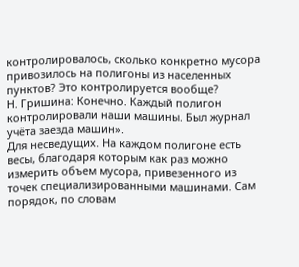контролировалось, сколько конкретно мусора привозилось на полигоны из населенных пунктов? Это контролируется вообще?
Н. Гришина: Конечно. Каждый полигон контролировали наши машины. Был журнал учёта заезда машин».
Для несведущих. На каждом полигоне есть весы, благодаря которым как раз можно измерить объем мусора, привезенного из точек специализированными машинами. Сам порядок, по словам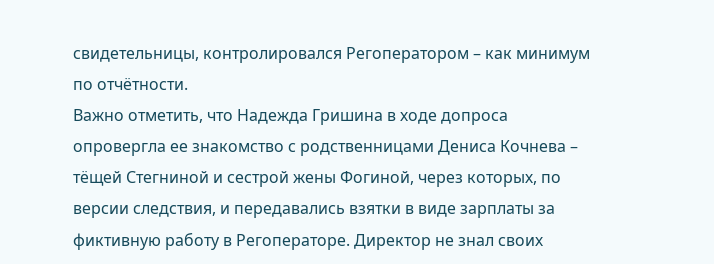свидетельницы, контролировался Регоператором – как минимум по отчётности.
Важно отметить, что Надежда Гришина в ходе допроса опровергла ее знакомство с родственницами Дениса Кочнева – тёщей Стегниной и сестрой жены Фогиной, через которых, по версии следствия, и передавались взятки в виде зарплаты за фиктивную работу в Регоператоре. Директор не знал своих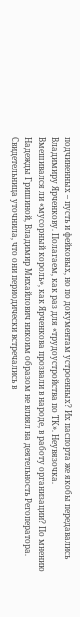подчиненных – пусть и фейковых, но по документам устроенных? Их паспорта же якобы передавались Владимиру Ярченкову. Полагаем, как раз для «трудоустройства по ТК». Неувязочка.
Вмешивался ли «мусорный король», как Ярченкова прозвали в народе, в работу организации? По мнению Надежды Гришиной, Владимир Михайлович никоим образом не влиял на деятельность Регоператора. Свидетельница уточнила, что они периодически встречались в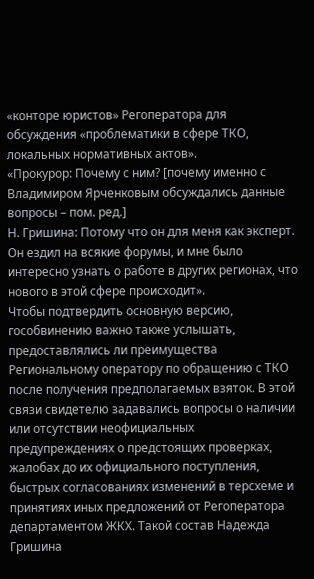«конторе юристов» Регоператора для обсуждения «проблематики в сфере ТКО, локальных нормативных актов».
«Прокурор: Почему с ним? [почему именно с Владимиром Ярченковым обсуждались данные вопросы – пом. ред.]
Н. Гришина: Потому что он для меня как эксперт. Он ездил на всякие форумы, и мне было интересно узнать о работе в других регионах, что нового в этой сфере происходит».
Чтобы подтвердить основную версию, гособвинению важно также услышать, предоставлялись ли преимущества Региональному оператору по обращению с ТКО после получения предполагаемых взяток. В этой связи свидетелю задавались вопросы о наличии или отсутствии неофициальных предупреждениях о предстоящих проверках, жалобах до их официального поступления, быстрых согласованиях изменений в терсхеме и принятиях иных предложений от Регоператора департаментом ЖКХ. Такой состав Надежда Гришина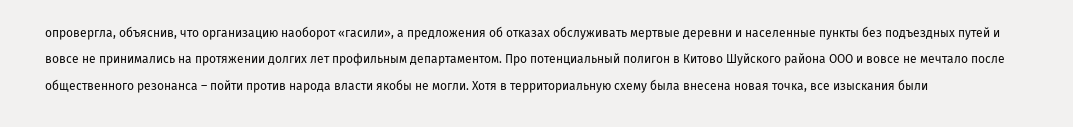опровергла, объяснив, что организацию наоборот «гасили», а предложения об отказах обслуживать мертвые деревни и населенные пункты без подъездных путей и вовсе не принимались на протяжении долгих лет профильным департаментом. Про потенциальный полигон в Китово Шуйского района ООО и вовсе не мечтало после общественного резонанса – пойти против народа власти якобы не могли. Хотя в территориальную схему была внесена новая точка, все изыскания были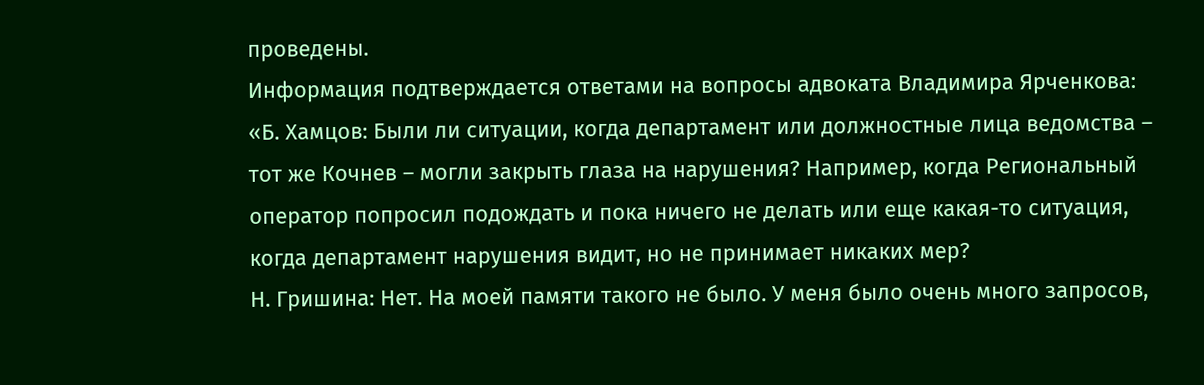проведены.
Информация подтверждается ответами на вопросы адвоката Владимира Ярченкова:
«Б. Хамцов: Были ли ситуации, когда департамент или должностные лица ведомства – тот же Кочнев – могли закрыть глаза на нарушения? Например, когда Региональный оператор попросил подождать и пока ничего не делать или еще какая-то ситуация, когда департамент нарушения видит, но не принимает никаких мер?
Н. Гришина: Нет. На моей памяти такого не было. У меня было очень много запросов,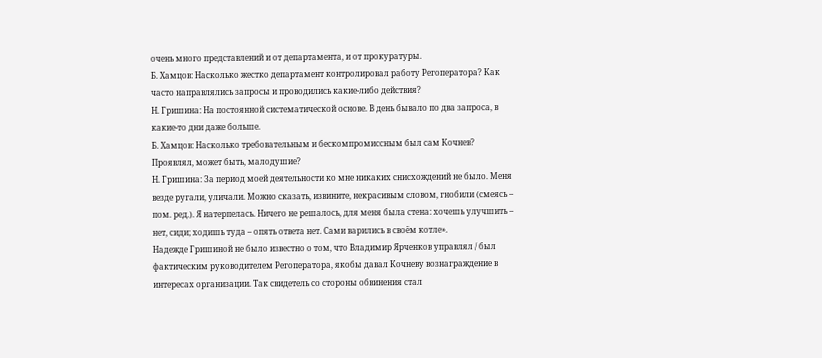очень много представлений и от департамента, и от прокуратуры.
Б. Хамцов: Насколько жестко департамент контролировал работу Регоператора? Как часто направлялись запросы и проводились какие-либо действия?
Н. Гришина: На постоянной систематической основе. В день бывало по два запроса, в какие-то дни даже больше.
Б. Хамцов: Насколько требовательным и бескомпромиссным был сам Кочнев? Проявлял, может быть, малодушие?
Н. Гришина: За период моей деятельности ко мне никаких снисхождений не было. Меня везде ругали, уличали. Можно сказать, извините, некрасивым словом, гнобили (смеясь – пом. ред.). Я натерпелась. Ничего не решалось, для меня была стена: хочешь улучшить – нет, сиди; ходишь туда – опять ответа нет. Сами варились в своём котле».
Надежде Гришиной не было известно о том, что Владимир Ярченков управлял / был фактическим руководителем Регоператора, якобы давал Кочневу вознаграждение в интересах организации. Так свидетель со стороны обвинения стал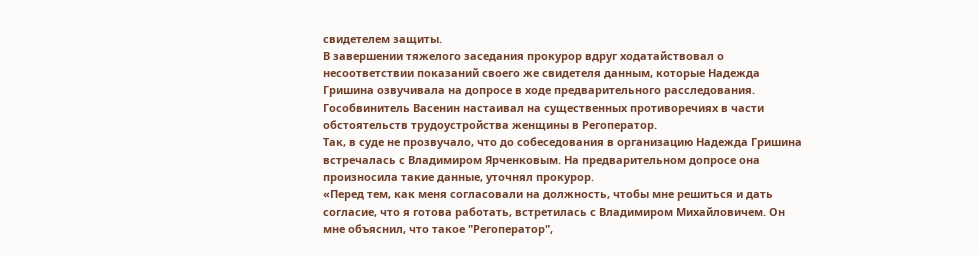свидетелем защиты.
В завершении тяжелого заседания прокурор вдруг ходатайствовал о несоответствии показаний своего же свидетеля данным, которые Надежда Гришина озвучивала на допросе в ходе предварительного расследования. Гособвинитель Васенин настаивал на существенных противоречиях в части обстоятельств трудоустройства женщины в Регоператор.
Так, в суде не прозвучало, что до собеседования в организацию Надежда Гришина встречалась с Владимиром Ярченковым. На предварительном допросе она произносила такие данные, уточнял прокурор.
«Перед тем, как меня согласовали на должность, чтобы мне решиться и дать согласие, что я готова работать, встретилась с Владимиром Михайловичем. Он мне объяснил, что такое "Регоператор",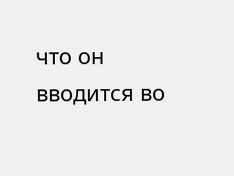что он вводится во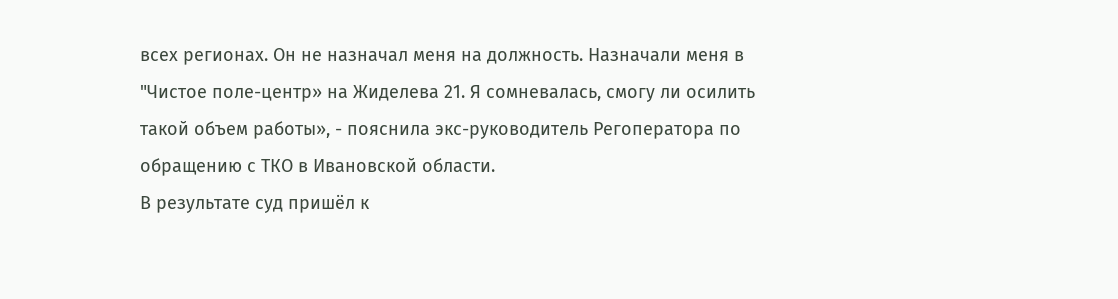всех регионах. Он не назначал меня на должность. Назначали меня в "Чистое поле-центр» на Жиделева 21. Я сомневалась, смогу ли осилить такой объем работы», - пояснила экс-руководитель Регоператора по обращению с ТКО в Ивановской области.
В результате суд пришёл к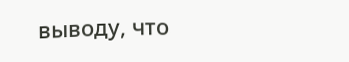выводу, что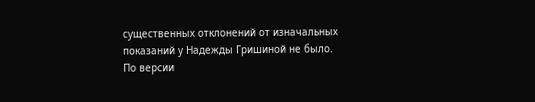существенных отклонений от изначальных показаний у Надежды Гришиной не было. По версии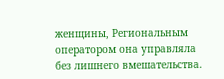женщины, Региональным оператором она управляла без лишнего вмешательства.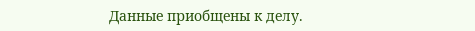Данные приобщены к делу.